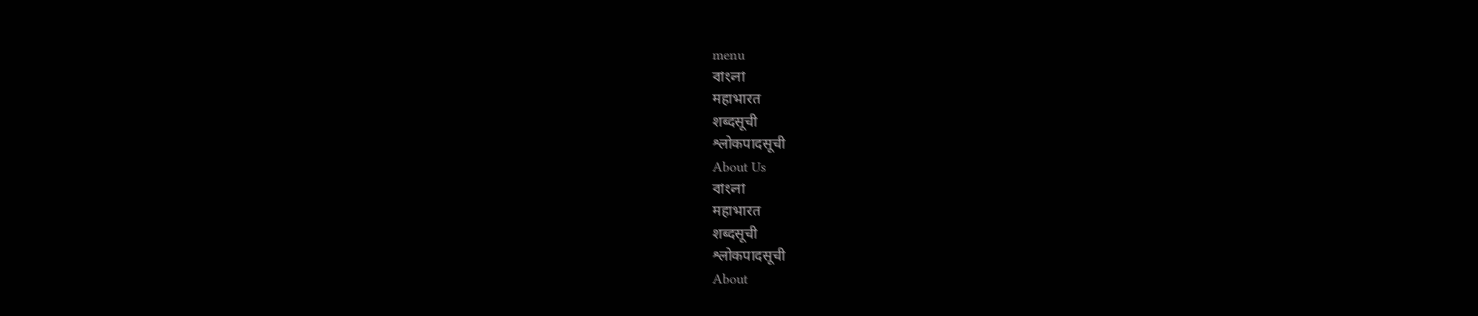menu
বাংলা
महाभारत
शब्दसूची
श्लोकपादसूची
About Us
বাংলা
महाभारत
शब्दसूची
श्लोकपादसूची
About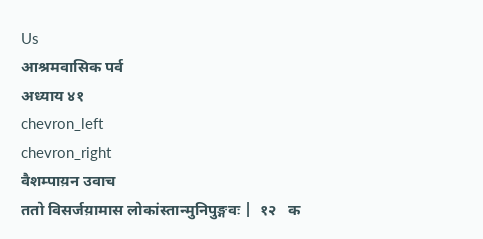Us
आश्रमवासिक पर्व
अध्याय ४१
chevron_left
chevron_right
वैशम्पाय़न उवाच
ततो विसर्जय़ामास लोकांस्तान्मुनिपुङ्गवः |  १२   क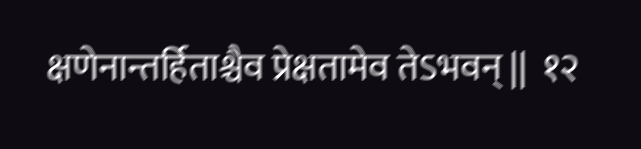क्षणेनान्तर्हिताश्चैव प्रेक्षतामेव तेऽभवन् ||  १२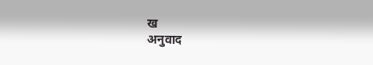ख
अनुवाद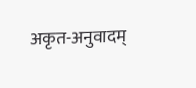अकृत-अनुवादम्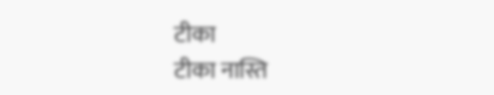टीका
टीका नास्ति